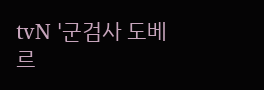tvN '군검사 도베르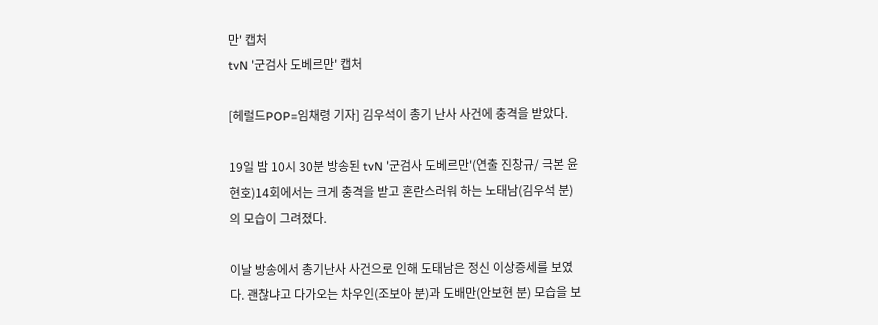만' 캡처
tvN '군검사 도베르만' 캡처

[헤럴드POP=임채령 기자] 김우석이 총기 난사 사건에 충격을 받았다.

19일 밤 10시 30분 방송된 tvN '군검사 도베르만'(연출 진창규/ 극본 윤현호)14회에서는 크게 충격을 받고 혼란스러워 하는 노태남(김우석 분)의 모습이 그려졌다.

이날 방송에서 총기난사 사건으로 인해 도태남은 정신 이상증세를 보였다. 괜찮냐고 다가오는 차우인(조보아 분)과 도배만(안보현 분) 모습을 보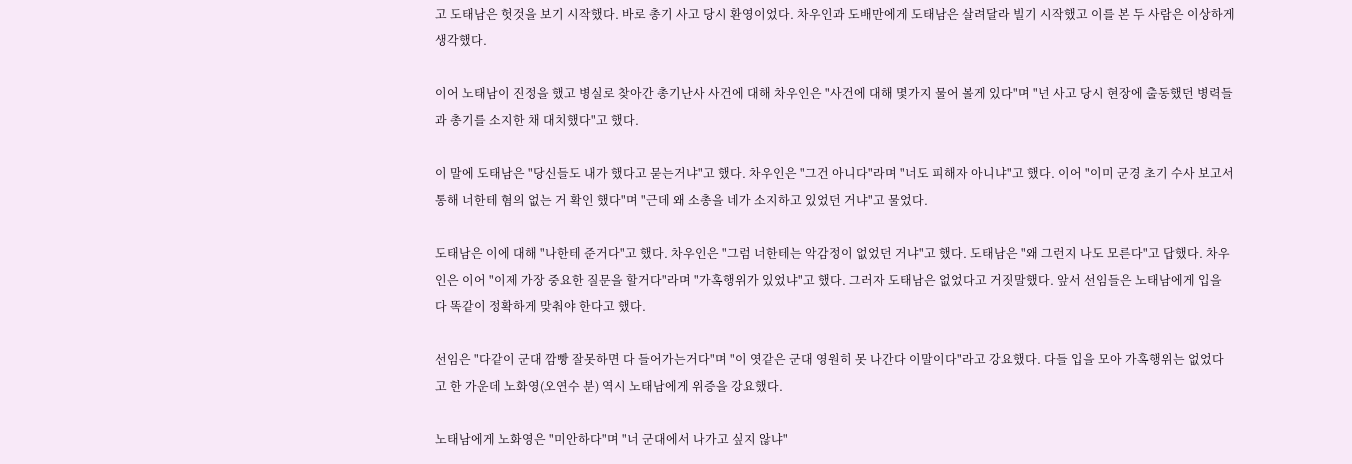고 도태남은 헛것을 보기 시작했다. 바로 총기 사고 당시 환영이었다. 차우인과 도배만에게 도태남은 살려달라 빌기 시작했고 이를 본 두 사람은 이상하게 생각했다.

이어 노태남이 진정을 했고 병실로 찾아간 총기난사 사건에 대해 차우인은 "사건에 대해 몇가지 물어 볼게 있다"며 "넌 사고 당시 현장에 출동했던 병력들과 총기를 소지한 채 대치했다"고 했다.

이 말에 도태남은 "당신들도 내가 했다고 묻는거냐"고 했다. 차우인은 "그건 아니다"라며 "너도 피해자 아니냐"고 했다. 이어 "이미 군경 초기 수사 보고서 통해 너한테 혐의 없는 거 확인 했다"며 "근데 왜 소총을 네가 소지하고 있었던 거냐"고 물었다.

도태남은 이에 대해 "나한테 준거다"고 했다. 차우인은 "그럼 너한테는 악감정이 없었던 거냐"고 했다. 도태남은 "왜 그런지 나도 모른다"고 답했다. 차우인은 이어 "이제 가장 중요한 질문을 할거다"라며 "가혹행위가 있었냐"고 했다. 그러자 도태남은 없었다고 거짓말했다. 앞서 선임들은 노태남에게 입을 다 똑같이 정확하게 맞춰야 한다고 했다.

선임은 "다같이 군대 깜빵 잘못하면 다 들어가는거다"며 "이 엿같은 군대 영원히 못 나간다 이말이다"라고 강요했다. 다들 입을 모아 가혹행위는 없었다고 한 가운데 노화영(오연수 분) 역시 노태남에게 위증을 강요했다.

노태남에게 노화영은 "미안하다"며 "너 군대에서 나가고 싶지 않냐"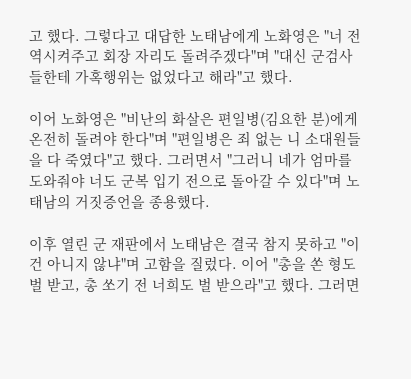고 했다. 그렇다고 대답한 노태남에게 노화영은 "너 전역시켜주고 회장 자리도 돌려주겠다"며 "대신 군검사들한테 가혹행위는 없었다고 해라"고 했다.

이어 노화영은 "비난의 화살은 편일병(김요한 분)에게 온전히 돌려야 한다"며 "편일병은 죄 없는 니 소대원들을 다 죽였다"고 했다. 그러면서 "그러니 네가 엄마를 도와줘야 너도 군복 입기 전으로 돌아갈 수 있다"며 노태남의 거짓증언을 종용했다.

이후 열린 군 재판에서 노태남은 결국 참지 못하고 "이건 아니지 않냐"며 고함을 질렀다. 이어 "총을 쏜 형도 벌 받고, 총 쏘기 전 너희도 벌 받으라"고 했다. 그러면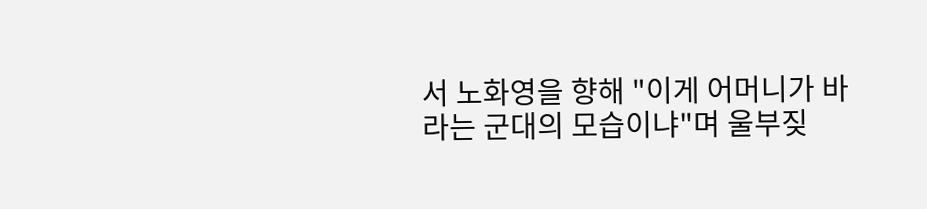서 노화영을 향해 "이게 어머니가 바라는 군대의 모습이냐"며 울부짖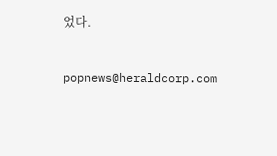었다.


popnews@heraldcorp.com